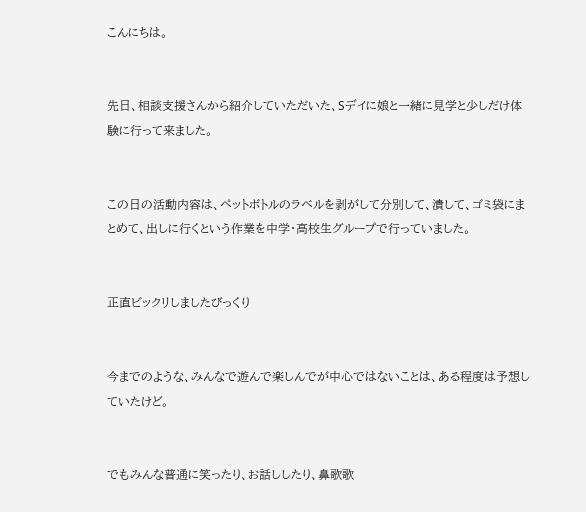こんにちは。


先日、相談支援さんから紹介していただいた、Sデイに娘と一緒に見学と少しだけ体験に行って来ました。


この日の活動内容は、ペットボトルのラベルを剥がして分別して、潰して、ゴミ袋にまとめて、出しに行くという作業を中学・高校生グループで行っていました。


正直ビックリしましたびっくり


今までのような、みんなで遊んで楽しんでが中心ではないことは、ある程度は予想していたけど。


でもみんな普通に笑ったり、お話ししたり、鼻歌歌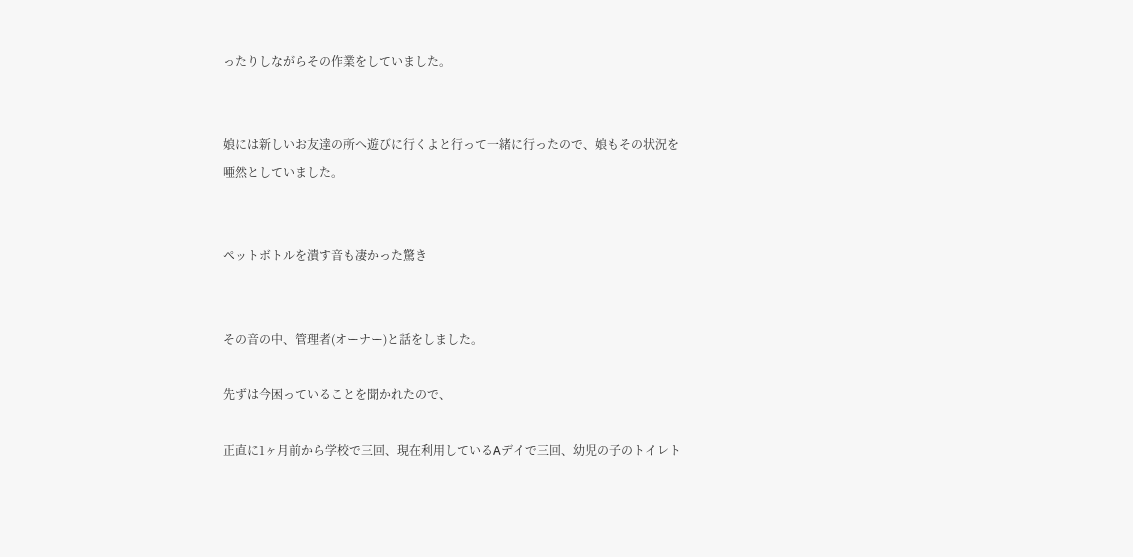ったりしながらその作業をしていました。


娘には新しいお友達の所へ遊びに行くよと行って一緒に行ったので、娘もその状況を唖然としていました。


ペットボトルを潰す音も凄かった驚き


その音の中、管理者(オーナー)と話をしました。

先ずは今困っていることを聞かれたので、

正直に1ヶ月前から学校で三回、現在利用しているAデイで三回、幼児の子のトイレト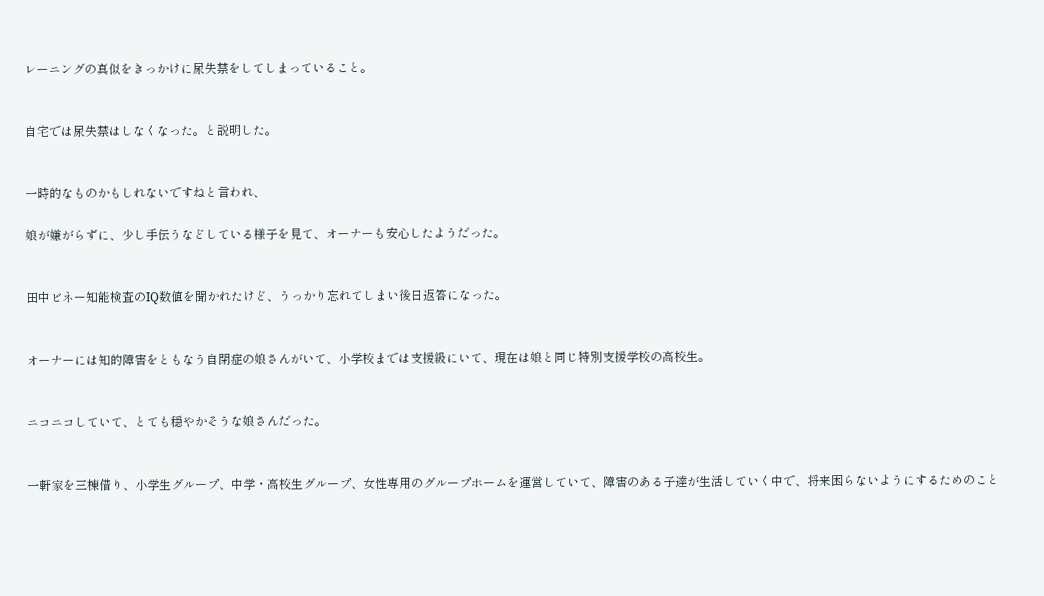レーニングの真似をきっかけに尿失禁をしてしまっていること。


自宅では尿失禁はしなくなった。と説明した。


一時的なものかもしれないですねと言われ、

娘が嫌がらずに、少し手伝うなどしている様子を見て、オーナーも安心したようだった。


田中ビネー知能検査のIQ数値を聞かれたけど、うっかり忘れてしまい後日返答になった。


オーナーには知的障害をともなう自閉症の娘さんがいて、小学校までは支援級にいて、現在は娘と同じ特別支援学校の高校生。


ニコニコしていて、とても穏やかそうな娘さんだった。


一軒家を三棟借り、小学生グループ、中学・高校生グループ、女性専用のグループホームを運営していて、障害のある子達が生活していく中で、将来困らないようにするためのこと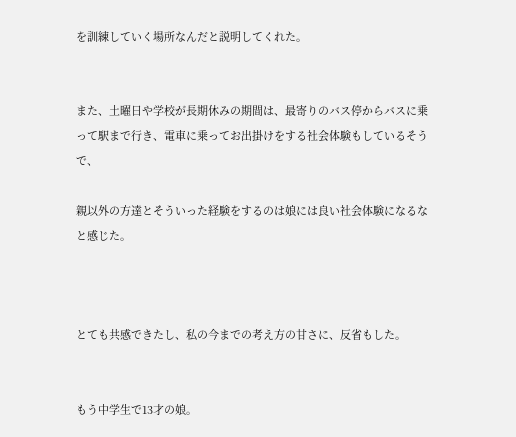を訓練していく場所なんだと説明してくれた。


また、土曜日や学校が長期休みの期間は、最寄りのバス停からバスに乗って駅まで行き、電車に乗ってお出掛けをする社会体験もしているそうで、

親以外の方達とそういった経験をするのは娘には良い社会体験になるなと感じた。



とても共感できたし、私の今までの考え方の甘さに、反省もした。


もう中学生で13才の娘。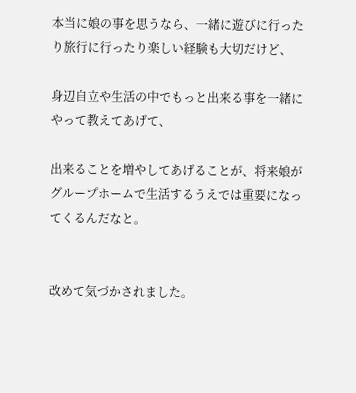本当に娘の事を思うなら、一緒に遊びに行ったり旅行に行ったり楽しい経験も大切だけど、

身辺自立や生活の中でもっと出来る事を一緒にやって教えてあげて、

出来ることを増やしてあげることが、将来娘がグループホームで生活するうえでは重要になってくるんだなと。


改めて気づかされました。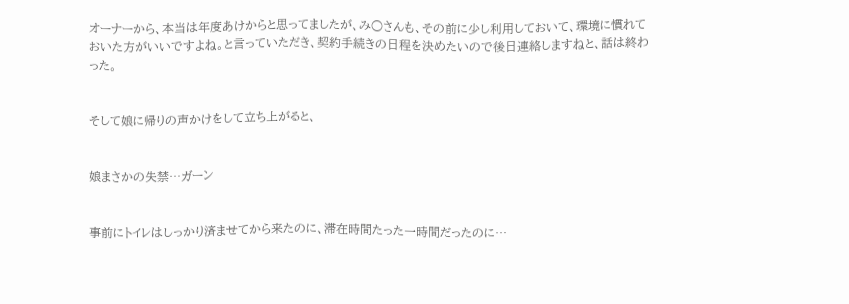オーナーから、本当は年度あけからと思ってましたが、み○さんも、その前に少し利用しておいて、環境に慣れておいた方がいいですよね。と言っていただき、契約手続きの日程を決めたいので後日連絡しますねと、話は終わった。


そして娘に帰りの声かけをして立ち上がると、


娘まさかの失禁…ガーン


事前にトイレはしっかり済ませてから来たのに、滞在時間たった一時間だったのに…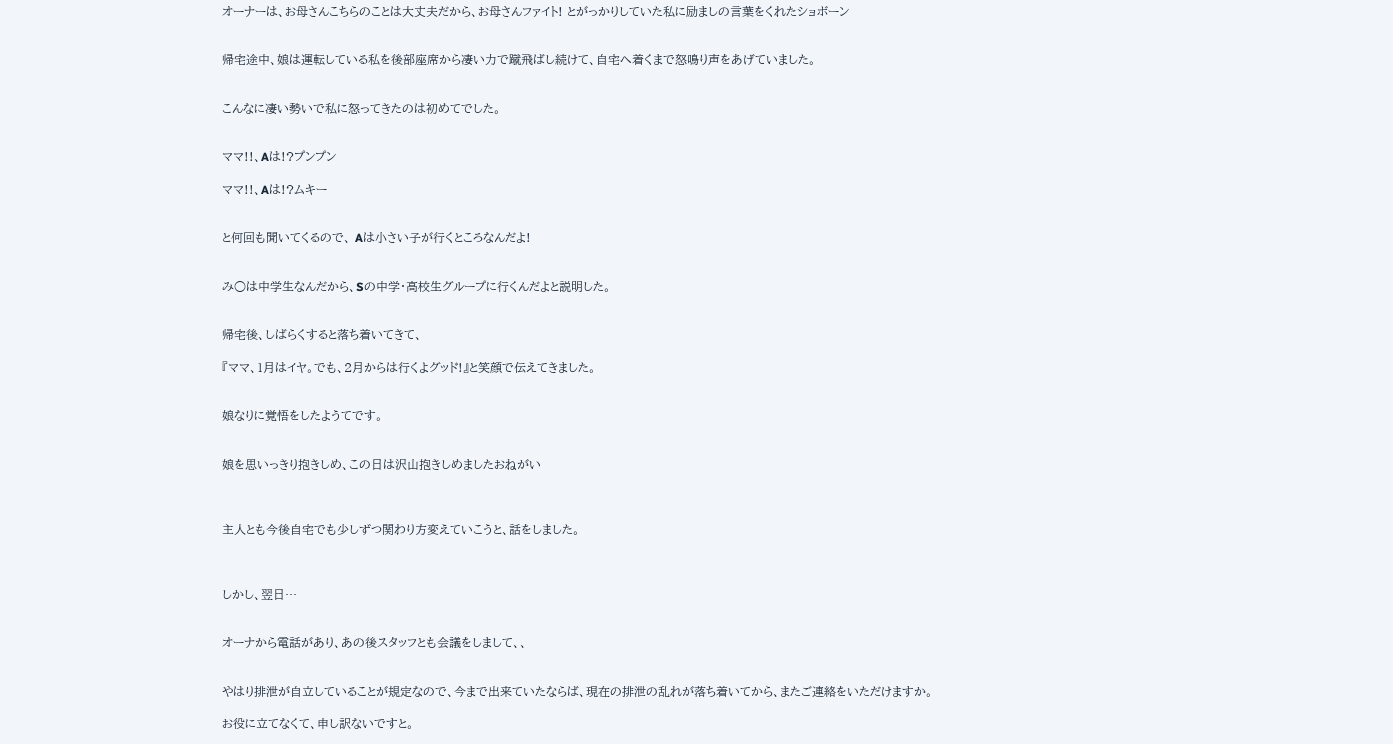オーナーは、お母さんこちらのことは大丈夫だから、お母さんファイト! とがっかりしていた私に励ましの言葉をくれたショボーン


帰宅途中、娘は運転している私を後部座席から凄い力で蹴飛ばし続けて、自宅へ着くまで怒鳴り声をあげていました。


こんなに凄い勢いで私に怒ってきたのは初めてでした。


ママ!!、Aは!?プンプン

ママ!!、Aは!?ムキー


と何回も聞いてくるので、 Aは小さい子が行くところなんだよ!


み○は中学生なんだから、Sの中学・高校生グループに行くんだよと説明した。


帰宅後、しばらくすると落ち着いてきて、

『ママ、1月はイヤ。でも、2月からは行くよグッド!』と笑顔で伝えてきました。


娘なりに覚悟をしたようてです。


娘を思いっきり抱きしめ、この日は沢山抱きしめましたおねがい



主人とも今後自宅でも少しずつ関わり方変えていこうと、話をしました。



しかし、翌日…


オーナから電話があり、あの後スタッフとも会議をしまして、、


やはり排泄が自立していることが規定なので、今まで出来ていたならば、現在の排泄の乱れが落ち着いてから、またご連絡をいただけますか。

お役に立てなくて、申し訳ないですと。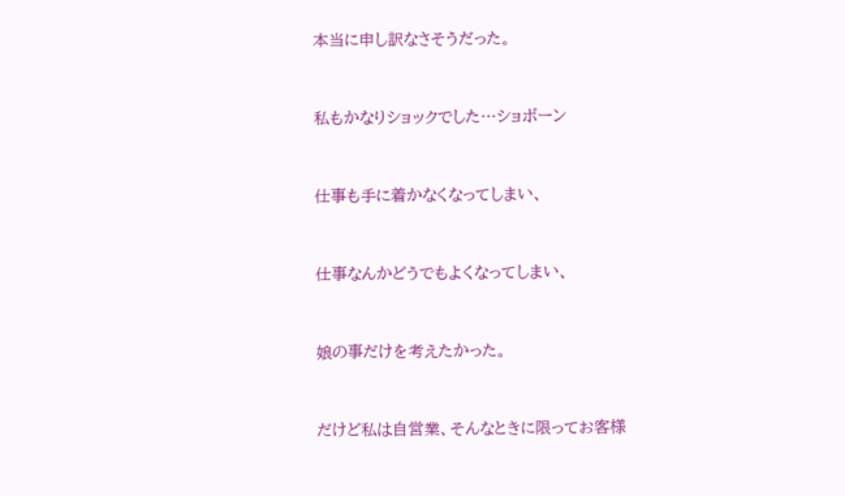本当に申し訳なさそうだった。


私もかなりショックでした…ショボーン


仕事も手に着かなくなってしまい、


仕事なんかどうでもよくなってしまい、


娘の事だけを考えたかった。


だけど私は自営業、そんなときに限ってお客様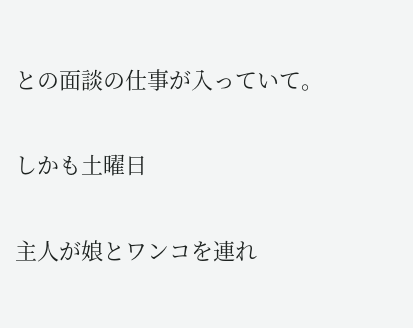との面談の仕事が入っていて。


しかも土曜日


主人が娘とワンコを連れ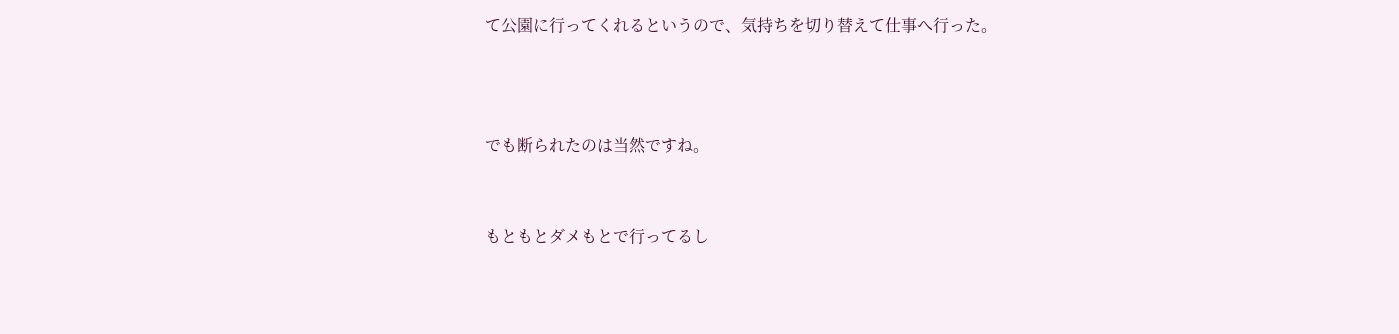て公園に行ってくれるというので、気持ちを切り替えて仕事へ行った。



でも断られたのは当然ですね。


もともとダメもとで行ってるし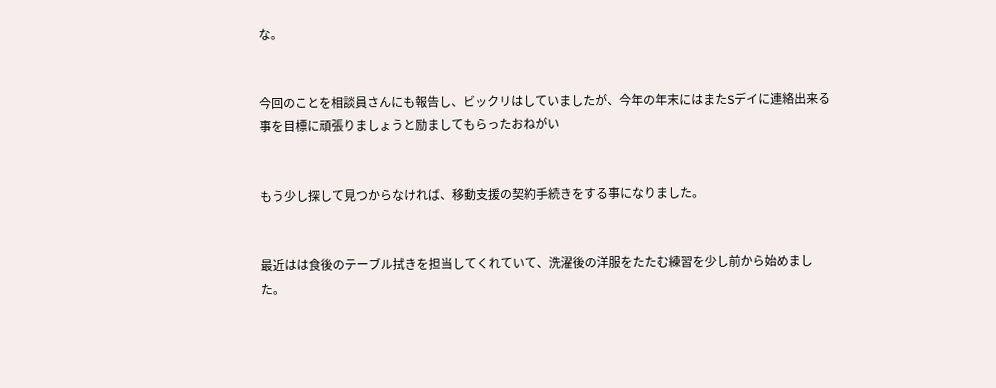な。


今回のことを相談員さんにも報告し、ビックリはしていましたが、今年の年末にはまたSデイに連絡出来る事を目標に頑張りましょうと励ましてもらったおねがい


もう少し探して見つからなければ、移動支援の契約手続きをする事になりました。


最近はは食後のテーブル拭きを担当してくれていて、洗濯後の洋服をたたむ練習を少し前から始めました。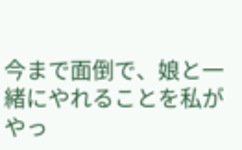今まで面倒で、娘と一緒にやれることを私がやっ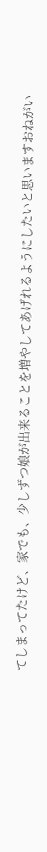てしまってたけど、家でも、少しずつ娘が出来ることを増やしてあげれるようにしたいと思いますおねがい